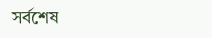সর্বশেষ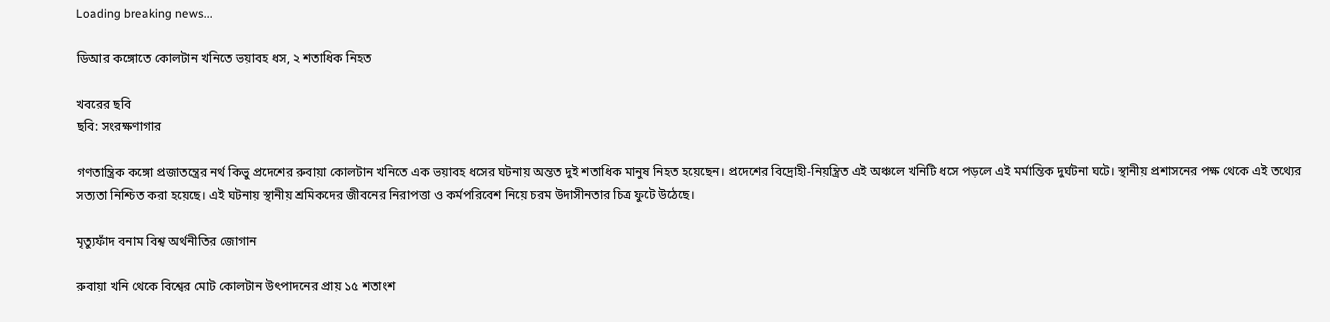Loading breaking news...

ডিআর কঙ্গোতে কোলটান খনিতে ভয়াবহ ধস, ২ শতাধিক নিহত

খবরের ছবি
ছবি: সংরক্ষণাগার

গণতান্ত্রিক কঙ্গো প্রজাতন্ত্রের নর্থ কিভু প্রদেশের রুবায়া কোলটান খনিতে এক ভয়াবহ ধসের ঘটনায় অন্তত দুই শতাধিক মানুষ নিহত হয়েছেন। প্রদেশের বিদ্রোহী-নিয়ন্ত্রিত এই অঞ্চলে খনিটি ধসে পড়লে এই মর্মান্তিক দুর্ঘটনা ঘটে। স্থানীয় প্রশাসনের পক্ষ থেকে এই তথ্যের সত্যতা নিশ্চিত করা হয়েছে। এই ঘটনায় স্থানীয় শ্রমিকদের জীবনের নিরাপত্তা ও কর্মপরিবেশ নিয়ে চরম উদাসীনতার চিত্র ফুটে উঠেছে।

মৃত্যুফাঁদ বনাম বিশ্ব অর্থনীতির জোগান

রুবায়া খনি থেকে বিশ্বের মোট কোলটান উৎপাদনের প্রায় ১৫ শতাংশ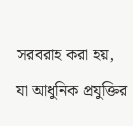সরবরাহ করা হয়, যা আধুনিক প্রযুক্তির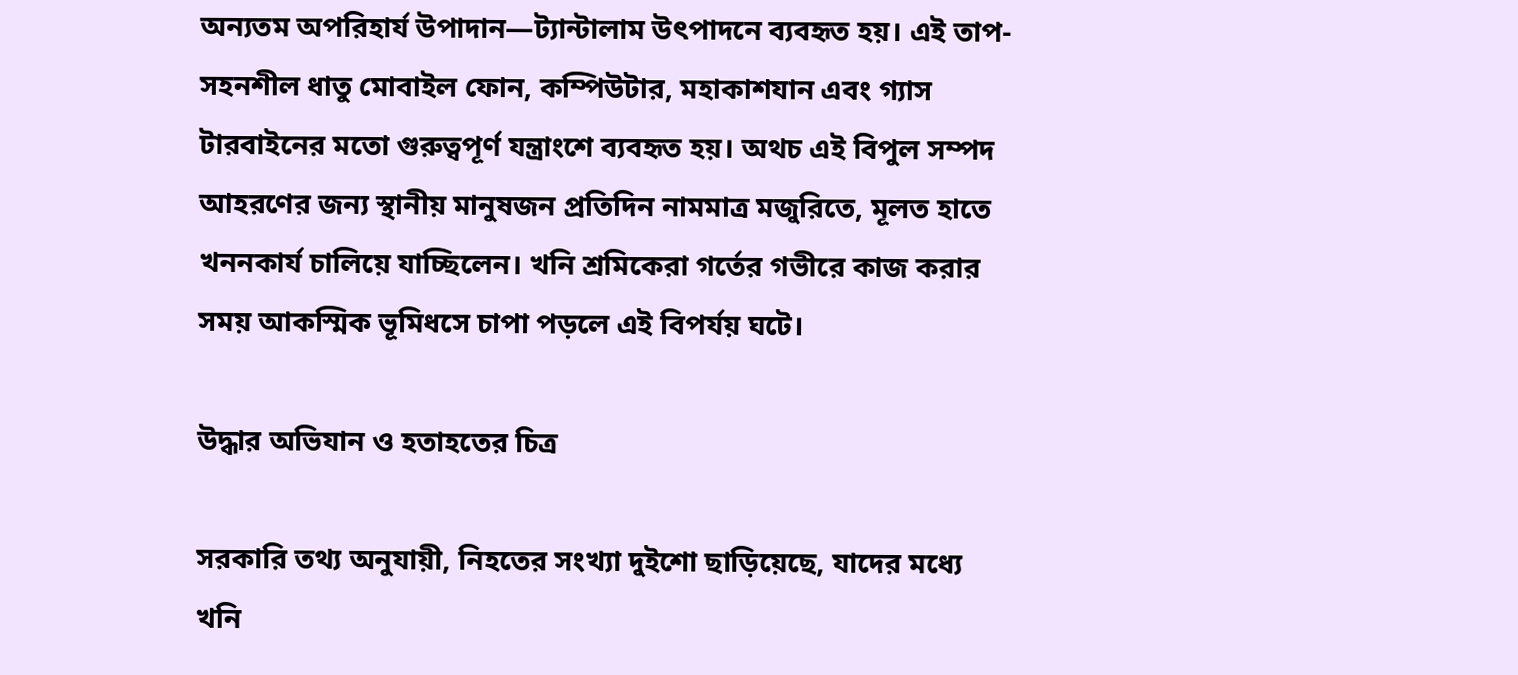অন্যতম অপরিহার্য উপাদান—ট্যান্টালাম উৎপাদনে ব্যবহৃত হয়। এই তাপ-সহনশীল ধাতু মোবাইল ফোন, কম্পিউটার, মহাকাশযান এবং গ্যাস টারবাইনের মতো গুরুত্বপূর্ণ যন্ত্রাংশে ব্যবহৃত হয়। অথচ এই বিপুল সম্পদ আহরণের জন্য স্থানীয় মানুষজন প্রতিদিন নামমাত্র মজুরিতে, মূলত হাতে খননকার্য চালিয়ে যাচ্ছিলেন। খনি শ্রমিকেরা গর্তের গভীরে কাজ করার সময় আকস্মিক ভূমিধসে চাপা পড়লে এই বিপর্যয় ঘটে।

উদ্ধার অভিযান ও হতাহতের চিত্র

সরকারি তথ্য অনুযায়ী, নিহতের সংখ্যা দুইশো ছাড়িয়েছে, যাদের মধ্যে খনি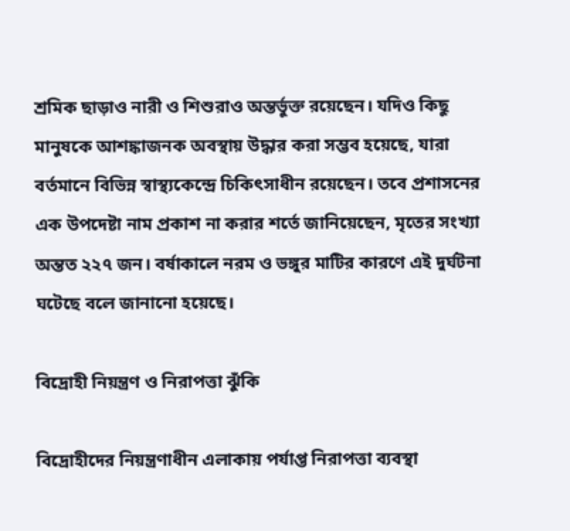শ্রমিক ছাড়াও নারী ও শিশুরাও অন্তর্ভুক্ত রয়েছেন। যদিও কিছু মানুষকে আশঙ্কাজনক অবস্থায় উদ্ধার করা সম্ভব হয়েছে, যারা বর্তমানে বিভিন্ন স্বাস্থ্যকেন্দ্রে চিকিৎসাধীন রয়েছেন। তবে প্রশাসনের এক উপদেষ্টা নাম প্রকাশ না করার শর্তে জানিয়েছেন, মৃতের সংখ্যা অন্তত ২২৭ জন। বর্ষাকালে নরম ও ভঙ্গুর মাটির কারণে এই দুর্ঘটনা ঘটেছে বলে জানানো হয়েছে।

বিদ্রোহী নিয়ন্ত্রণ ও নিরাপত্তা ঝুঁকি

বিদ্রোহীদের নিয়ন্ত্রণাধীন এলাকায় পর্যাপ্ত নিরাপত্তা ব্যবস্থা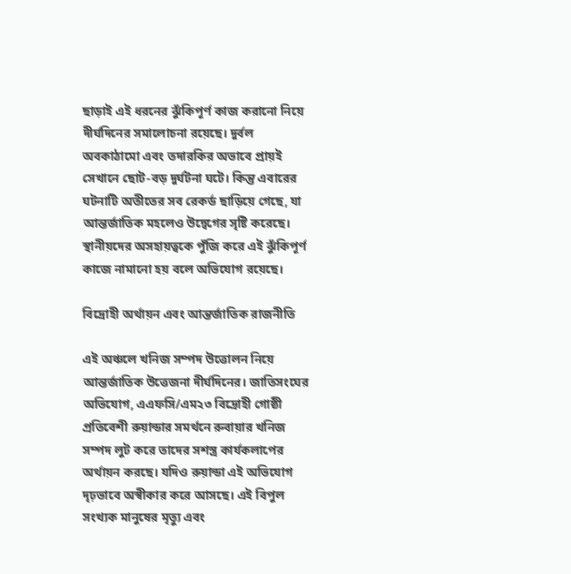ছাড়াই এই ধরনের ঝুঁকিপূর্ণ কাজ করানো নিয়ে দীর্ঘদিনের সমালোচনা রয়েছে। দুর্বল অবকাঠামো এবং তদারকির অভাবে প্রায়ই সেখানে ছোট-বড় দুর্ঘটনা ঘটে। কিন্তু এবারের ঘটনাটি অতীতের সব রেকর্ড ছাড়িয়ে গেছে, যা আন্তর্জাতিক মহলেও উদ্বেগের সৃষ্টি করেছে। স্থানীয়দের অসহায়ত্বকে পুঁজি করে এই ঝুঁকিপূর্ণ কাজে নামানো হয় বলে অভিযোগ রয়েছে।

বিদ্রোহী অর্থায়ন এবং আন্তর্জাতিক রাজনীতি

এই অঞ্চলে খনিজ সম্পদ উত্তোলন নিয়ে আন্তর্জাতিক উত্তেজনা দীর্ঘদিনের। জাতিসংঘের অভিযোগ, এএফসি/এম২৩ বিদ্রোহী গোষ্ঠী প্রতিবেশী রুয়ান্ডার সমর্থনে রুবায়ার খনিজ সম্পদ লুট করে তাদের সশস্ত্র কার্যকলাপের অর্থায়ন করছে। যদিও রুয়ান্ডা এই অভিযোগ দৃঢ়ভাবে অস্বীকার করে আসছে। এই বিপুল সংখ্যক মানুষের মৃত্যু এবং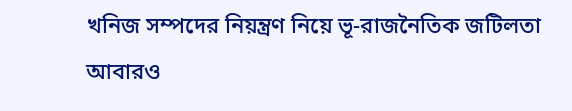খনিজ সম্পদের নিয়ন্ত্রণ নিয়ে ভূ-রাজনৈতিক জটিলতা আবারও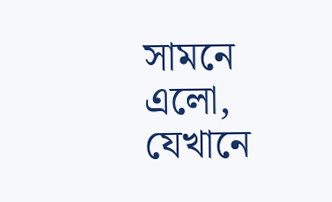সামনে এলো, যেখানে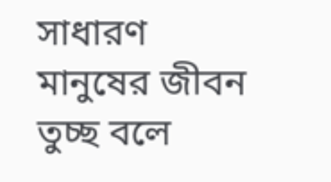সাধারণ মানুষের জীবন তুচ্ছ বলে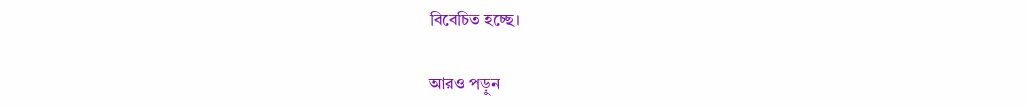বিবেচিত হচ্ছে।

আরও পড়ুন